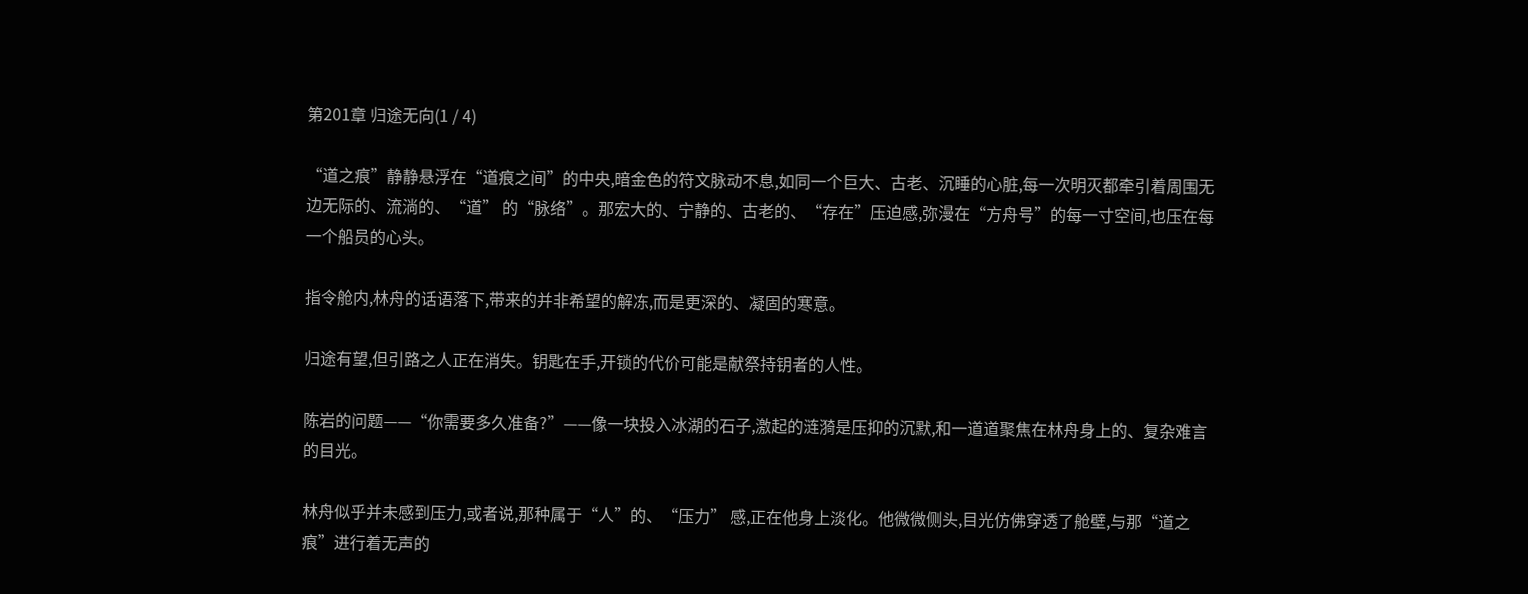第201章 归途无向(1 / 4)

“道之痕”静静悬浮在“道痕之间”的中央,暗金色的符文脉动不息,如同一个巨大、古老、沉睡的心脏,每一次明灭都牵引着周围无边无际的、流淌的、“道” 的“脉络”。那宏大的、宁静的、古老的、“存在”压迫感,弥漫在“方舟号”的每一寸空间,也压在每一个船员的心头。

指令舱内,林舟的话语落下,带来的并非希望的解冻,而是更深的、凝固的寒意。

归途有望,但引路之人正在消失。钥匙在手,开锁的代价可能是献祭持钥者的人性。

陈岩的问题——“你需要多久准备?”——像一块投入冰湖的石子,激起的涟漪是压抑的沉默,和一道道聚焦在林舟身上的、复杂难言的目光。

林舟似乎并未感到压力,或者说,那种属于“人”的、“压力” 感,正在他身上淡化。他微微侧头,目光仿佛穿透了舱壁,与那“道之痕”进行着无声的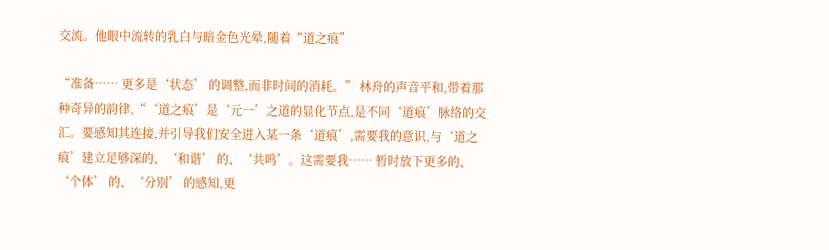交流。他眼中流转的乳白与暗金色光晕,随着“道之痕”

“准备…… 更多是‘状态’ 的调整,而非时间的消耗。” 林舟的声音平和,带着那种奇异的韵律,“‘道之痕’是‘元一’之道的显化节点,是不同‘道痕’脉络的交汇。要感知其连接,并引导我们安全进入某一条‘道痕’,需要我的意识,与‘道之痕’建立足够深的、‘和谐’ 的、‘共鸣’。这需要我…… 暂时放下更多的、‘个体’ 的、‘分别’ 的感知,更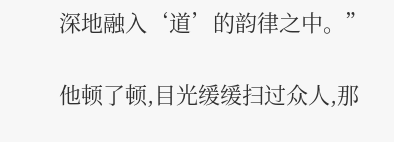深地融入‘道’的韵律之中。”

他顿了顿,目光缓缓扫过众人,那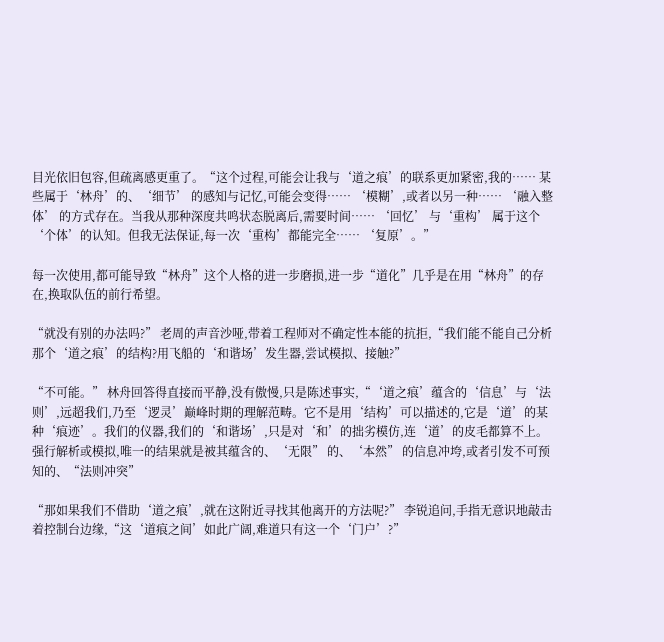目光依旧包容,但疏离感更重了。“这个过程,可能会让我与‘道之痕’的联系更加紧密,我的…… 某些属于‘林舟’的、‘细节’ 的感知与记忆,可能会变得…… ‘模糊’,或者以另一种…… ‘融入整体’ 的方式存在。当我从那种深度共鸣状态脱离后,需要时间…… ‘回忆’ 与‘重构’ 属于这个‘个体’的认知。但我无法保证,每一次‘重构’都能完全…… ‘复原’。”

每一次使用,都可能导致“林舟”这个人格的进一步磨损,进一步“道化”几乎是在用“林舟”的存在,换取队伍的前行希望。

“就没有别的办法吗?” 老周的声音沙哑,带着工程师对不确定性本能的抗拒,“我们能不能自己分析那个‘道之痕’的结构?用飞船的‘和谐场’发生器,尝试模拟、接触?”

“不可能。” 林舟回答得直接而平静,没有傲慢,只是陈述事实,“‘道之痕’蕴含的‘信息’与‘法则’,远超我们,乃至‘逻灵’巅峰时期的理解范畴。它不是用‘结构’可以描述的,它是‘道’的某种‘痕迹’。我们的仪器,我们的‘和谐场’,只是对‘和’的拙劣模仿,连‘道’的皮毛都算不上。强行解析或模拟,唯一的结果就是被其蕴含的、‘无限” 的、‘本然” 的信息冲垮,或者引发不可预知的、“法则冲突”

“那如果我们不借助‘道之痕’,就在这附近寻找其他离开的方法呢?” 李锐追问,手指无意识地敲击着控制台边缘,“这‘道痕之间’如此广阔,难道只有这一个‘门户’?”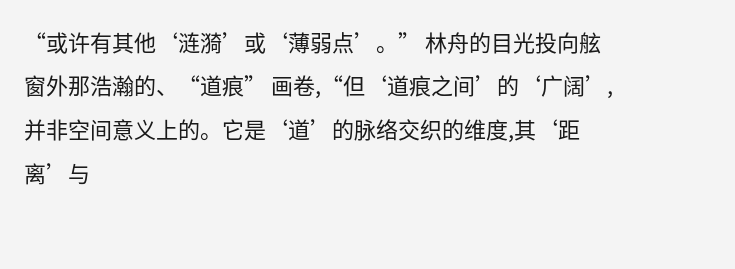“或许有其他‘涟漪’或‘薄弱点’。” 林舟的目光投向舷窗外那浩瀚的、“道痕” 画卷,“但‘道痕之间’的‘广阔’,并非空间意义上的。它是‘道’的脉络交织的维度,其‘距离’与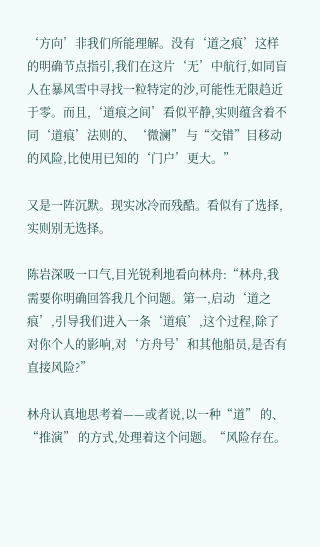‘方向’非我们所能理解。没有‘道之痕’这样的明确节点指引,我们在这片‘无’中航行,如同盲人在暴风雪中寻找一粒特定的沙,可能性无限趋近于零。而且,‘道痕之间’看似平静,实则蕴含着不同‘道痕’法则的、‘微澜” 与“交错”目移动的风险,比使用已知的‘门户’更大。”

又是一阵沉默。现实冰冷而残酷。看似有了选择,实则别无选择。

陈岩深吸一口气,目光锐利地看向林舟:“林舟,我需要你明确回答我几个问题。第一,启动‘道之痕’,引导我们进入一条‘道痕’,这个过程,除了对你个人的影响,对‘方舟号’和其他船员,是否有直接风险?”

林舟认真地思考着——或者说,以一种“道” 的、“推演” 的方式,处理着这个问题。“风险存在。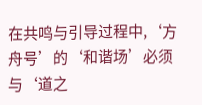在共鸣与引导过程中,‘方舟号’的‘和谐场’必须与‘道之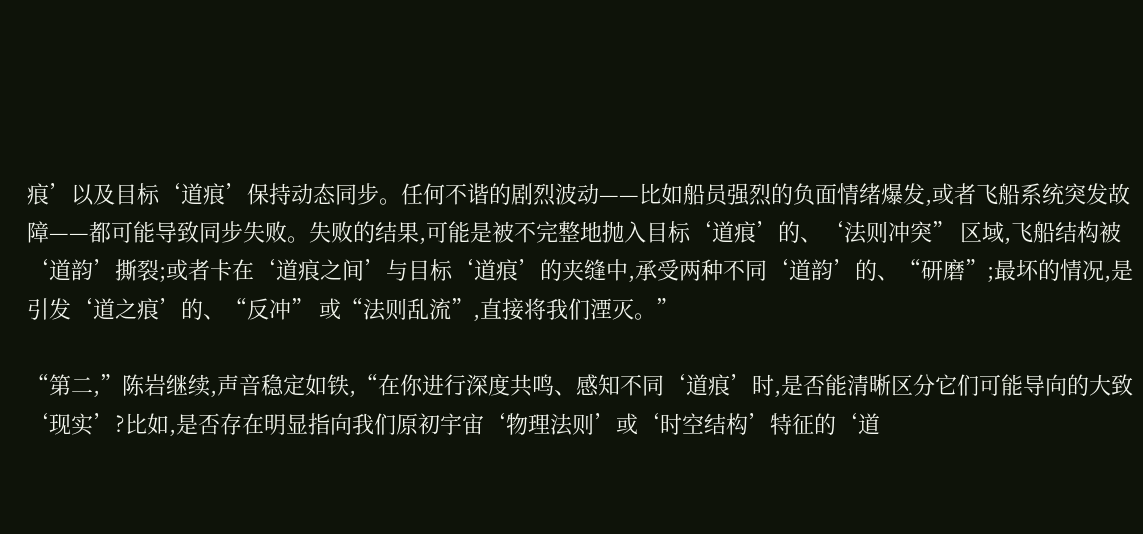痕’以及目标‘道痕’保持动态同步。任何不谐的剧烈波动——比如船员强烈的负面情绪爆发,或者飞船系统突发故障——都可能导致同步失败。失败的结果,可能是被不完整地抛入目标‘道痕’的、‘法则冲突” 区域,飞船结构被‘道韵’撕裂;或者卡在‘道痕之间’与目标‘道痕’的夹缝中,承受两种不同‘道韵’的、“研磨”;最坏的情况,是引发‘道之痕’的、“反冲” 或“法则乱流”,直接将我们湮灭。”

“第二,”陈岩继续,声音稳定如铁,“在你进行深度共鸣、感知不同‘道痕’时,是否能清晰区分它们可能导向的大致‘现实’?比如,是否存在明显指向我们原初宇宙‘物理法则’或‘时空结构’特征的‘道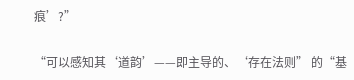痕’?”

“可以感知其‘道韵’——即主导的、‘存在法则” 的“基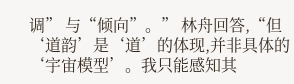调” 与“倾向”。” 林舟回答,“但‘道韵’是‘道’的体现,并非具体的‘宇宙模型’。我只能感知其